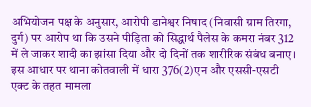अभियोजन पक्ष के अनुसार, आरोपी डानेश्वर निषाद (निवासी ग्राम तिरगा, दुर्ग) पर आरोप था कि उसने पीड़िता को सिद्धार्थ पैलेस के कमरा नंबर 312 में ले जाकर शादी का झांसा दिया और दो दिनों तक शारीरिक संबंध बनाए। इस आधार पर थाना कोतवाली में धारा 376(2)एन और एससी-एसटी एक्ट के तहत मामला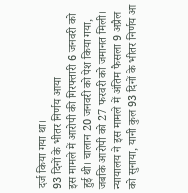दर्ज किया गया था।
93 दिनों के भीतर निर्णय आया
इस मामले में आरोपी की गिरफ्तारी 6 जनवरी को हुई थी। चालान 20 जनवरी को पेश किया गया, जबकि आरोपी को 27 फरवरी को जमानत मिली। न्यायालय ने इस मामले में अंतिम फैसला 9 अप्रैल को सुनाया, यानी कुल 93 दिनों के भीतर निर्णय आ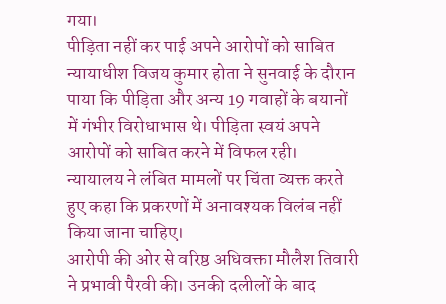गया।
पीड़िता नहीं कर पाई अपने आरोपों को साबित
न्यायाधीश विजय कुमार होता ने सुनवाई के दौरान पाया कि पीड़िता और अन्य 19 गवाहों के बयानों में गंभीर विरोधाभास थे। पीड़िता स्वयं अपने आरोपों को साबित करने में विफल रही। न्यायालय ने लंबित मामलों पर चिंता व्यक्त करते हुए कहा कि प्रकरणों में अनावश्यक विलंब नहीं किया जाना चाहिए।
आरोपी की ओर से वरिष्ठ अधिवक्ता मौलैश तिवारी ने प्रभावी पैरवी की। उनकी दलीलों के बाद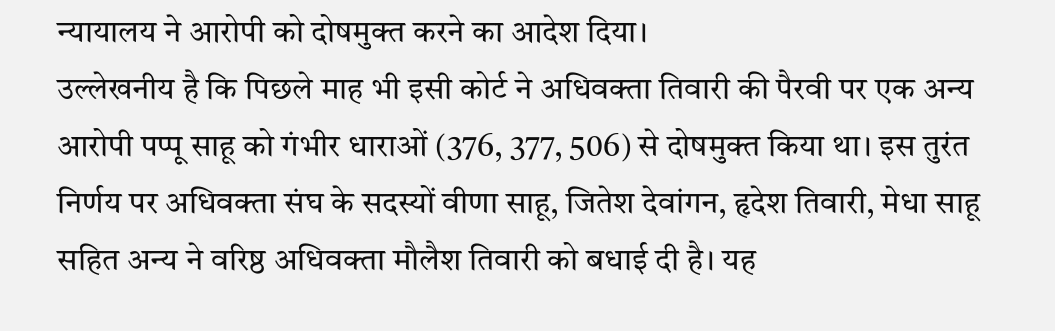न्यायालय ने आरोपी को दोषमुक्त करने का आदेश दिया।
उल्लेखनीय है कि पिछले माह भी इसी कोर्ट ने अधिवक्ता तिवारी की पैरवी पर एक अन्य आरोपी पप्पू साहू को गंभीर धाराओं (376, 377, 506) से दोषमुक्त किया था। इस तुरंत निर्णय पर अधिवक्ता संघ के सदस्यों वीणा साहू, जितेश देवांगन, हृदेश तिवारी, मेधा साहू सहित अन्य ने वरिष्ठ अधिवक्ता मौलैश तिवारी को बधाई दी है। यह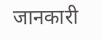जानकारी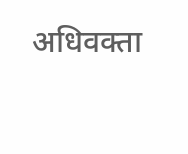अधिवक्ता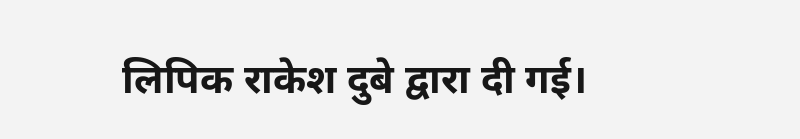लिपिक राकेश दुबे द्वारा दी गई।